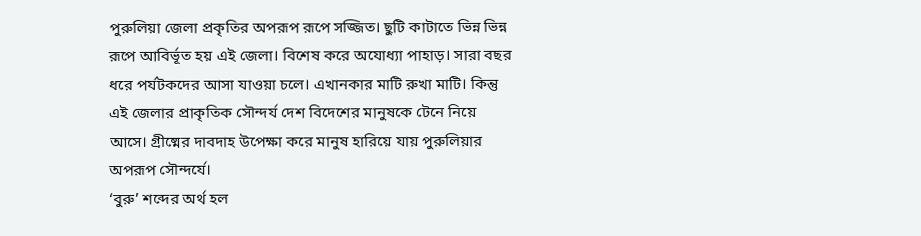পুরুলিয়া জেলা প্রকৃতির অপরূপ রূপে সজ্জিত। ছুটি কাটাতে ভিন্ন ভিন্ন রূপে আবির্ভূত হয় এই জেলা। বিশেষ করে অযোধ্যা পাহাড়। সারা বছর ধরে পর্যটকদের আসা যাওয়া চলে। এখানকার মাটি রুখা মাটি। কিন্তু এই জেলার প্রাকৃতিক সৌন্দর্য দেশ বিদেশের মানুষকে টেনে নিয়ে আসে। গ্রীষ্মের দাবদাহ উপেক্ষা করে মানুষ হারিয়ে যায় পুরুলিয়ার অপরূপ সৌন্দর্যে।
‘বুরু’ শব্দের অর্থ হল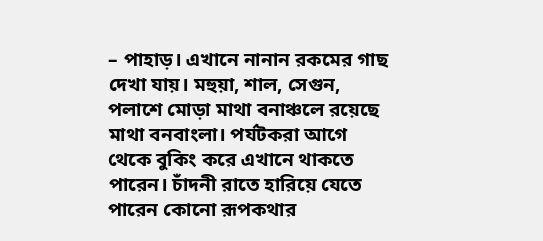– পাহাড়। এখানে নানান রকমের গাছ দেখা যায়। মহুয়া, শাল, সেগুন, পলাশে মোড়া মাথা বনাঞ্চলে রয়েছে মাথা বনবাংলা। পর্যটকরা আগে থেকে বুকিং করে এখানে থাকতে পারেন। চাঁদনী রাতে হারিয়ে যেতে পারেন কোনো রূপকথার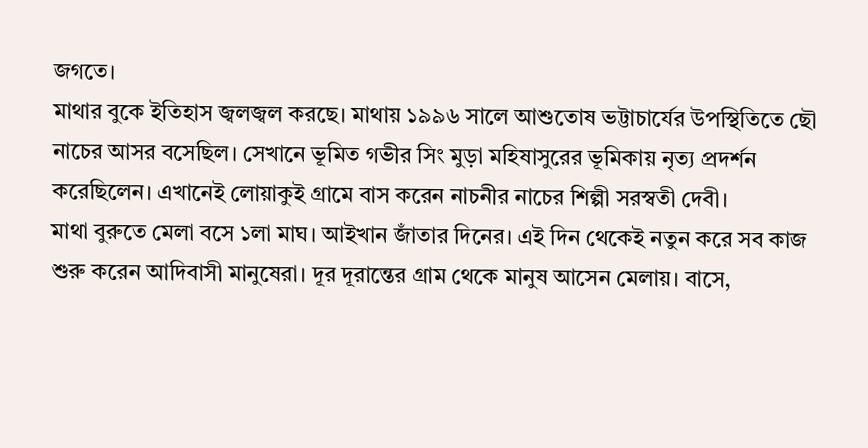জগতে।
মাথার বুকে ইতিহাস জ্বলজ্বল করছে। মাথায় ১৯৯৬ সালে আশুতোষ ভট্টাচার্যের উপস্থিতিতে ছৌ নাচের আসর বসেছিল। সেখানে ভূমিত গভীর সিং মুড়া মহিষাসুরের ভূমিকায় নৃত্য প্রদর্শন করেছিলেন। এখানেই লোয়াকুই গ্রামে বাস করেন নাচনীর নাচের শিল্পী সরস্বতী দেবী।
মাথা বুরুতে মেলা বসে ১লা মাঘ। আইখান জাঁতার দিনের। এই দিন থেকেই নতুন করে সব কাজ শুরু করেন আদিবাসী মানুষেরা। দূর দূরান্তের গ্রাম থেকে মানুষ আসেন মেলায়। বাসে,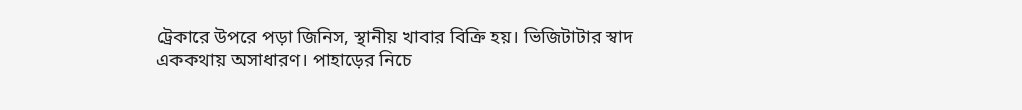ট্রেকারে উপরে পড়া জিনিস, স্থানীয় খাবার বিক্রি হয়। ভিজিটাটার স্বাদ এককথায় অসাধারণ। পাহাড়ের নিচে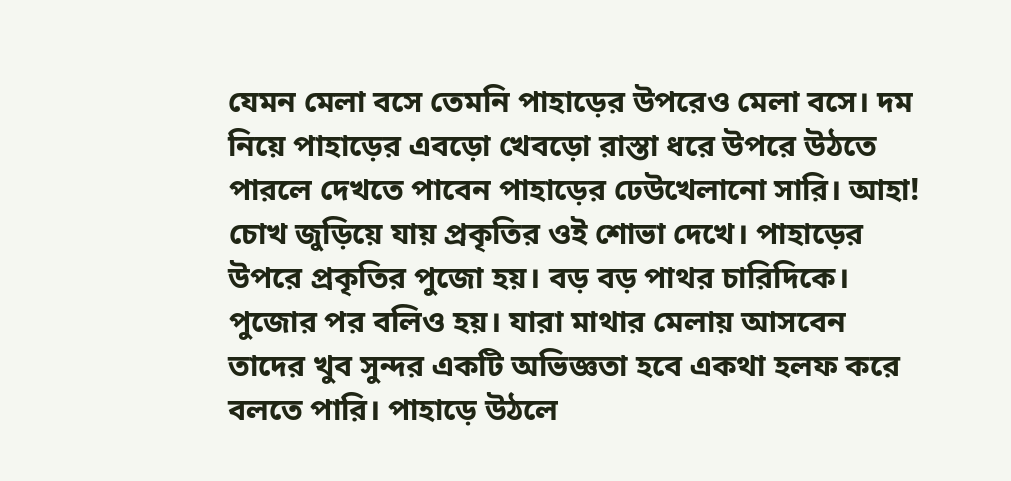যেমন মেলা বসে তেমনি পাহাড়ের উপরেও মেলা বসে। দম নিয়ে পাহাড়ের এবড়ো খেবড়ো রাস্তা ধরে উপরে উঠতে পারলে দেখতে পাবেন পাহাড়ের ঢেউখেলানো সারি। আহা! চোখ জুড়িয়ে যায় প্রকৃতির ওই শোভা দেখে। পাহাড়ের উপরে প্রকৃতির পুজো হয়। বড় বড় পাথর চারিদিকে। পুজোর পর বলিও হয়। যারা মাথার মেলায় আসবেন তাদের খুব সুন্দর একটি অভিজ্ঞতা হবে একথা হলফ করে বলতে পারি। পাহাড়ে উঠলে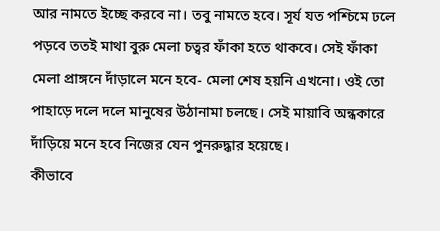আর নামতে ইচ্ছে করবে না। তবু নামতে হবে। সূর্য যত পশ্চিমে ঢলে পড়বে ততই মাথা বুরু মেলা চত্বর ফাঁকা হতে থাকবে। সেই ফাঁকা মেলা প্রাঙ্গনে দাঁড়ালে মনে হবে- মেলা শেষ হয়নি এখনো। ওই তো পাহাড়ে দলে দলে মানুষের উঠানামা চলছে। সেই মায়াবি অন্ধকারে দাঁড়িয়ে মনে হবে নিজের যেন পুনরুদ্ধার হয়েছে।
কীভাবে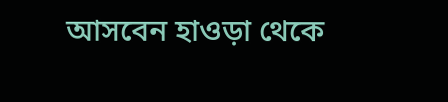আসবেন হাওড়া থেকে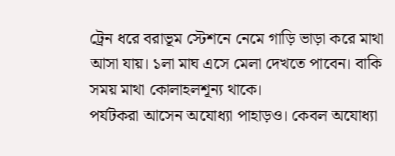ট্রেন ধরে বরাভূম স্টেশনে নেমে গাড়ি ভাড়া করে মাথা আসা যায়। ১লা মাঘ এসে মেলা দেখতে পাবেন। বাকি সময় মাথা কোলাহলশূন্য থাকে।
পর্যটকরা আসেন অযোধ্যা পাহাড়ও। কেবল অযোধ্যা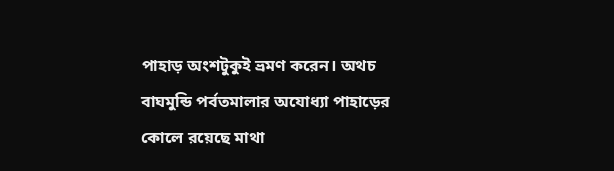পাহাড় অংশটুকুই ভ্রমণ করেন। অথচ বাঘমুন্ডি পর্বতমালার অযোধ্যা পাহাড়ের কোলে রয়েছে মাথা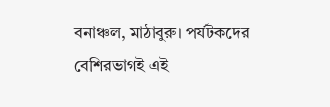বনাঞ্চল, মাঠাবুরু। পর্যটকদের বেশিরভাগই এই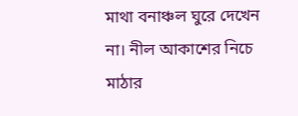মাথা বনাঞ্চল ঘুরে দেখেন না। নীল আকাশের নিচে মাঠার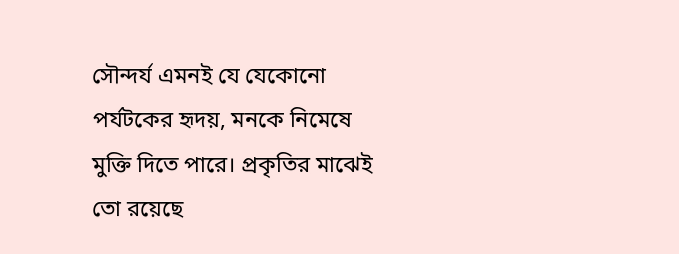সৌন্দর্য এমনই যে যেকোনো পর্যটকের হৃদয়, মনকে নিমেষে মুক্তি দিতে পারে। প্রকৃতির মাঝেই তো রয়েছে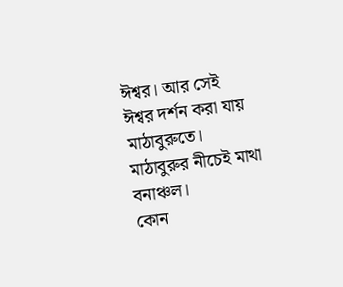ঈশ্বর। আর সেই ঈশ্বর দর্শন করা যায় মাঠাবুরুতে।
মাঠাবুরুর নীচেই মাথা বনাঞ্চল।
কোন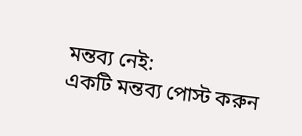মন্তব্য নেই:
একটি মন্তব্য পোস্ট করুন